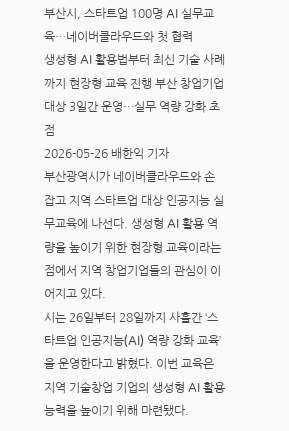부산시, 스타트업 100명 AI 실무교육…네이버클라우드와 첫 협력
생성형 AI 활용법부터 최신 기술 사례까지 현장형 교육 진행 부산 창업기업 대상 3일간 운영…실무 역량 강화 초점
2026-05-26 배한익 기자
부산광역시가 네이버클라우드와 손잡고 지역 스타트업 대상 인공지능 실무교육에 나선다. 생성형 AI 활용 역량을 높이기 위한 현장형 교육이라는 점에서 지역 창업기업들의 관심이 이어지고 있다.
시는 26일부터 28일까지 사흘간 ‘스타트업 인공지능(AI) 역량 강화 교육’을 운영한다고 밝혔다. 이번 교육은 지역 기술창업 기업의 생성형 AI 활용 능력을 높이기 위해 마련됐다.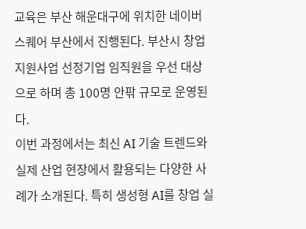교육은 부산 해운대구에 위치한 네이버 스퀘어 부산에서 진행된다. 부산시 창업지원사업 선정기업 임직원을 우선 대상으로 하며 총 100명 안팎 규모로 운영된다.
이번 과정에서는 최신 AI 기술 트렌드와 실제 산업 현장에서 활용되는 다양한 사례가 소개된다. 특히 생성형 AI를 창업 실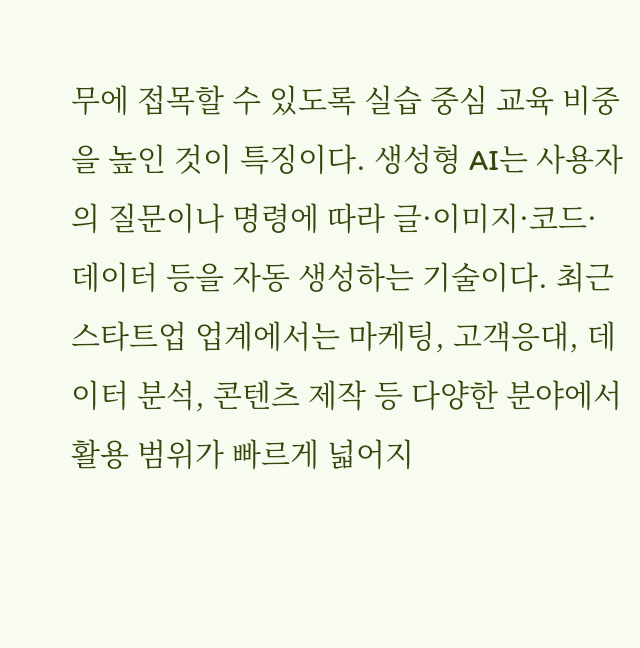무에 접목할 수 있도록 실습 중심 교육 비중을 높인 것이 특징이다. 생성형 AI는 사용자의 질문이나 명령에 따라 글·이미지·코드·데이터 등을 자동 생성하는 기술이다. 최근 스타트업 업계에서는 마케팅, 고객응대, 데이터 분석, 콘텐츠 제작 등 다양한 분야에서 활용 범위가 빠르게 넓어지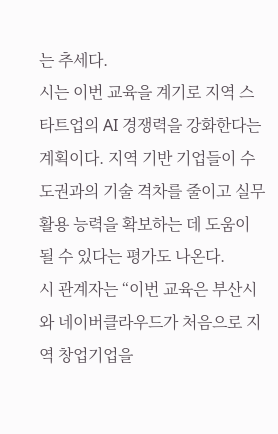는 추세다.
시는 이번 교육을 계기로 지역 스타트업의 AI 경쟁력을 강화한다는 계획이다. 지역 기반 기업들이 수도권과의 기술 격차를 줄이고 실무 활용 능력을 확보하는 데 도움이 될 수 있다는 평가도 나온다.
시 관계자는 “이번 교육은 부산시와 네이버클라우드가 처음으로 지역 창업기업을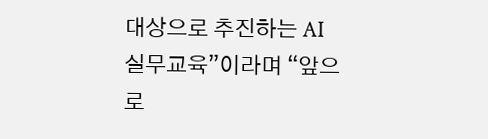대상으로 추진하는 AI 실무교육”이라며 “앞으로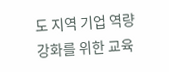도 지역 기업 역량 강화를 위한 교육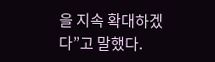을 지속 확대하겠다”고 말했다.